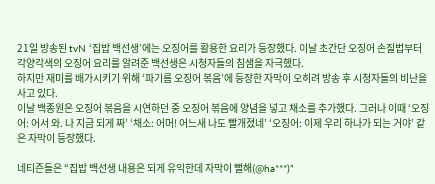21일 방송된 tvN ‘집밥 백선생’에는 오징어를 활용한 요리가 등장했다. 이날 초간단 오징어 손질법부터 각양각색의 오징어 요리를 알려준 백선생은 시청자들의 침샘을 자극했다.
하지만 재미를 배가시키기 위해 ‘파기름 오징어 볶음’에 등장한 자막이 오히려 방송 후 시청자들의 비난을 사고 있다.
이날 백종원은 오징어 볶음을 시연하던 중 오징어 볶음에 양념을 넣고 채소를 추가했다. 그러나 이때 ‘오징어: 어서 와. 나 지금 되게 짜’ ‘채소: 어머! 어느새 나도 빨개졌네’ ‘오징어: 이제 우리 하나가 되는 거야’ 같은 자막이 등장했다.

네티즌들은 “집밥 백선생 내용은 되게 유익한데 자막이 뻘해(@ha***)”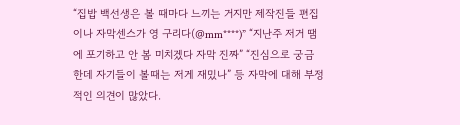“집밥 백선생은 볼 때마다 느끼는 거지만 제작진들 편집이나 자막센스가 영 구리다(@mm****)” “지난주 저거 땜에 포기하고 안 봄 미치겠다 자막 진짜” “진심으로 궁금한데 자기들이 볼때는 저게 재밌나” 등 자막에 대해 부정적인 의견이 많았다.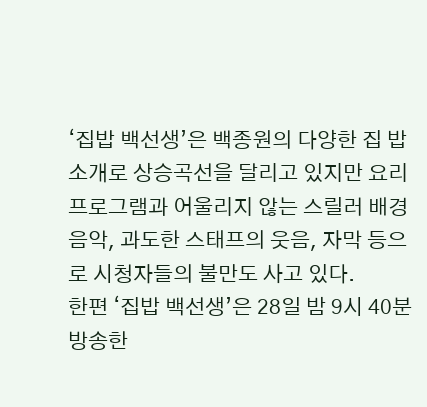‘집밥 백선생’은 백종원의 다양한 집 밥 소개로 상승곡선을 달리고 있지만 요리프로그램과 어울리지 않는 스릴러 배경음악, 과도한 스태프의 웃음, 자막 등으로 시청자들의 불만도 사고 있다.
한편 ‘집밥 백선생’은 28일 밤 9시 40분 방송한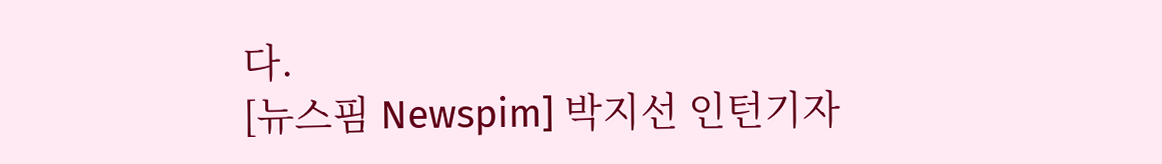다.
[뉴스핌 Newspim] 박지선 인턴기자